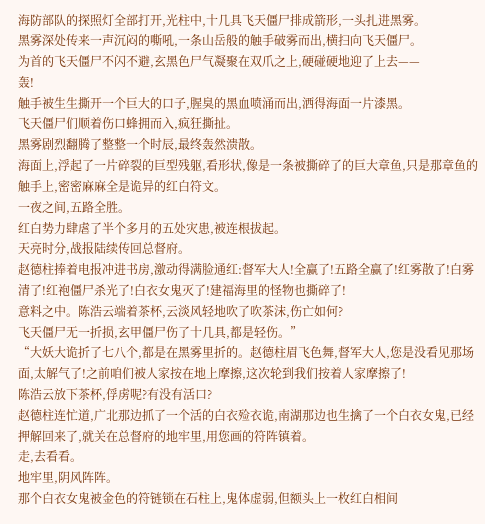海防部队的探照灯全部打开,光柱中,十几具飞天僵尸排成箭形,一头扎进黑雾。
黑雾深处传来一声沉闷的嘶吼,一条山岳般的触手破雾而出,横扫向飞天僵尸。
为首的飞天僵尸不闪不避,玄黑色尸气凝聚在双爪之上,硬碰硬地迎了上去——
轰!
触手被生生撕开一个巨大的口子,腥臭的黑血喷涌而出,洒得海面一片漆黑。
飞天僵尸们顺着伤口蜂拥而入,疯狂撕扯。
黑雾剧烈翻腾了整整一个时辰,最终轰然溃散。
海面上,浮起了一片碎裂的巨型残躯,看形状,像是一条被撕碎了的巨大章鱼,只是那章鱼的触手上,密密麻麻全是诡异的红白符文。
一夜之间,五路全胜。
红白势力肆虐了半个多月的五处灾患,被连根拔起。
天亮时分,战报陆续传回总督府。
赵德柱捧着电报冲进书房,激动得满脸通红:督军大人!全赢了!五路全赢了!红雾散了!白雾清了!红袍僵尸杀光了!白衣女鬼灭了!建福海里的怪物也撕碎了!
意料之中。陈浩云端着茶杯,云淡风轻地吹了吹茶沫,伤亡如何?
飞天僵尸无一折损,玄甲僵尸伤了十几具,都是轻伤。”
“大妖大诡折了七八个,都是在黑雾里折的。赵德柱眉飞色舞,督军大人,您是没看见那场面,太解气了!之前咱们被人家按在地上摩擦,这次轮到我们按着人家摩擦了!
陈浩云放下茶杯,俘虏呢?有没有活口?
赵德柱连忙道,广北那边抓了一个活的白衣殓衣诡,南湖那边也生擒了一个白衣女鬼,已经押解回来了,就关在总督府的地牢里,用您画的符阵镇着。
走,去看看。
地牢里,阴风阵阵。
那个白衣女鬼被金色的符链锁在石柱上,鬼体虚弱,但额头上一枚红白相间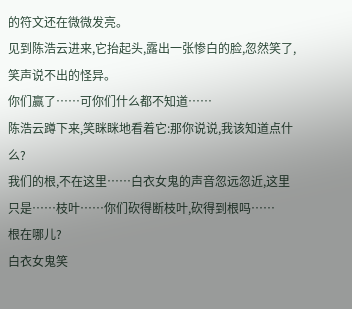的符文还在微微发亮。
见到陈浩云进来,它抬起头,露出一张惨白的脸,忽然笑了,笑声说不出的怪异。
你们赢了……可你们什么都不知道……
陈浩云蹲下来,笑眯眯地看着它:那你说说,我该知道点什么?
我们的根,不在这里……白衣女鬼的声音忽远忽近,这里只是……枝叶……你们砍得断枝叶,砍得到根吗……
根在哪儿?
白衣女鬼笑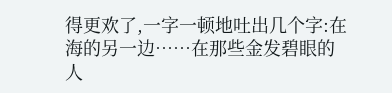得更欢了,一字一顿地吐出几个字:在海的另一边……在那些金发碧眼的人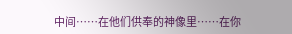中间……在他们供奉的神像里……在你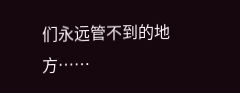们永远管不到的地方……